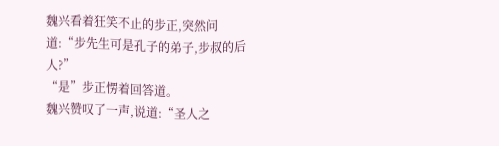魏兴看着狂笑不止的步正,突然问道:“步先生可是孔子的弟子,步叔的后人?”
“是”步正愣着回答道。
魏兴赞叹了一声,说道:“圣人之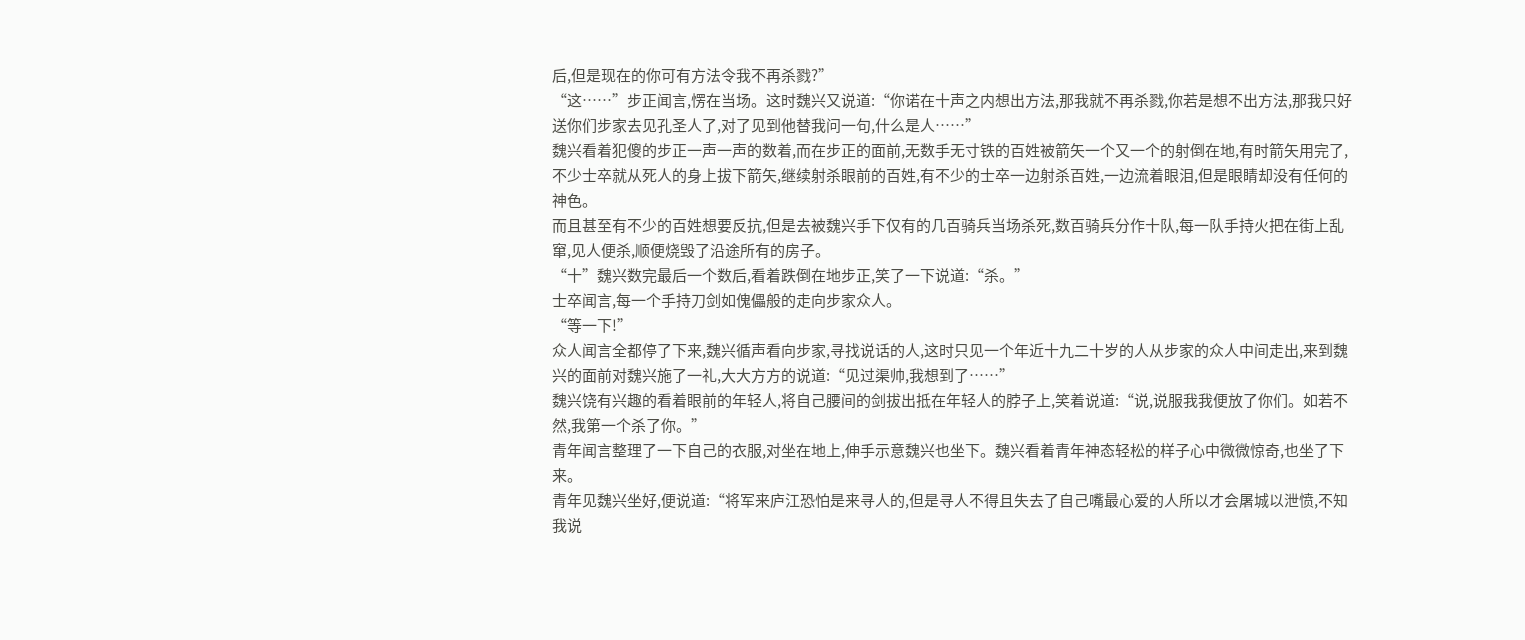后,但是现在的你可有方法令我不再杀戮?”
“这……”步正闻言,愣在当场。这时魏兴又说道:“你诺在十声之内想出方法,那我就不再杀戮,你若是想不出方法,那我只好送你们步家去见孔圣人了,对了见到他替我问一句,什么是人……”
魏兴看着犯傻的步正一声一声的数着,而在步正的面前,无数手无寸铁的百姓被箭矢一个又一个的射倒在地,有时箭矢用完了,不少士卒就从死人的身上拔下箭矢,继续射杀眼前的百姓,有不少的士卒一边射杀百姓,一边流着眼泪,但是眼睛却没有任何的神色。
而且甚至有不少的百姓想要反抗,但是去被魏兴手下仅有的几百骑兵当场杀死,数百骑兵分作十队,每一队手持火把在街上乱窜,见人便杀,顺便烧毁了沿途所有的房子。
“十”魏兴数完最后一个数后,看着跌倒在地步正,笑了一下说道:“杀。”
士卒闻言,每一个手持刀剑如傀儡般的走向步家众人。
“等一下!”
众人闻言全都停了下来,魏兴循声看向步家,寻找说话的人,这时只见一个年近十九二十岁的人从步家的众人中间走出,来到魏兴的面前对魏兴施了一礼,大大方方的说道:“见过渠帅,我想到了……”
魏兴饶有兴趣的看着眼前的年轻人,将自己腰间的剑拔出抵在年轻人的脖子上,笑着说道:“说,说服我我便放了你们。如若不然,我第一个杀了你。”
青年闻言整理了一下自己的衣服,对坐在地上,伸手示意魏兴也坐下。魏兴看着青年神态轻松的样子心中微微惊奇,也坐了下来。
青年见魏兴坐好,便说道:“将军来庐江恐怕是来寻人的,但是寻人不得且失去了自己嘴最心爱的人所以才会屠城以泄愤,不知我说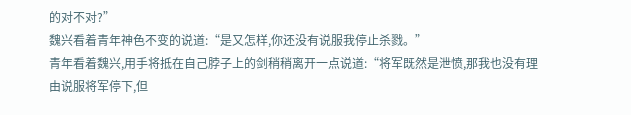的对不对?”
魏兴看着青年神色不变的说道:“是又怎样,你还没有说服我停止杀戮。”
青年看着魏兴,用手将抵在自己脖子上的剑稍稍离开一点说道:“将军既然是泄愤,那我也没有理由说服将军停下,但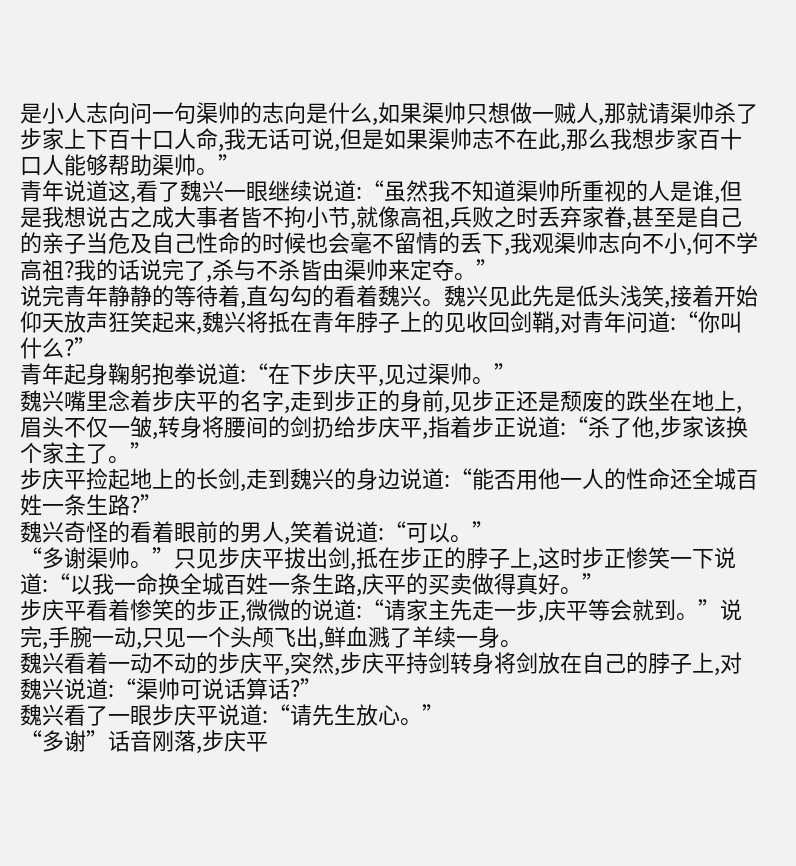是小人志向问一句渠帅的志向是什么,如果渠帅只想做一贼人,那就请渠帅杀了步家上下百十口人命,我无话可说,但是如果渠帅志不在此,那么我想步家百十口人能够帮助渠帅。”
青年说道这,看了魏兴一眼继续说道:“虽然我不知道渠帅所重视的人是谁,但是我想说古之成大事者皆不拘小节,就像高祖,兵败之时丢弃家眷,甚至是自己的亲子当危及自己性命的时候也会毫不留情的丢下,我观渠帅志向不小,何不学高祖?我的话说完了,杀与不杀皆由渠帅来定夺。”
说完青年静静的等待着,直勾勾的看着魏兴。魏兴见此先是低头浅笑,接着开始仰天放声狂笑起来,魏兴将抵在青年脖子上的见收回剑鞘,对青年问道:“你叫什么?”
青年起身鞠躬抱拳说道:“在下步庆平,见过渠帅。”
魏兴嘴里念着步庆平的名字,走到步正的身前,见步正还是颓废的跌坐在地上,眉头不仅一皱,转身将腰间的剑扔给步庆平,指着步正说道:“杀了他,步家该换个家主了。”
步庆平捡起地上的长剑,走到魏兴的身边说道:“能否用他一人的性命还全城百姓一条生路?”
魏兴奇怪的看着眼前的男人,笑着说道:“可以。”
“多谢渠帅。”只见步庆平拔出剑,抵在步正的脖子上,这时步正惨笑一下说道:“以我一命换全城百姓一条生路,庆平的买卖做得真好。”
步庆平看着惨笑的步正,微微的说道:“请家主先走一步,庆平等会就到。”说完,手腕一动,只见一个头颅飞出,鲜血溅了羊续一身。
魏兴看着一动不动的步庆平,突然,步庆平持剑转身将剑放在自己的脖子上,对魏兴说道:“渠帅可说话算话?”
魏兴看了一眼步庆平说道:“请先生放心。”
“多谢”话音刚落,步庆平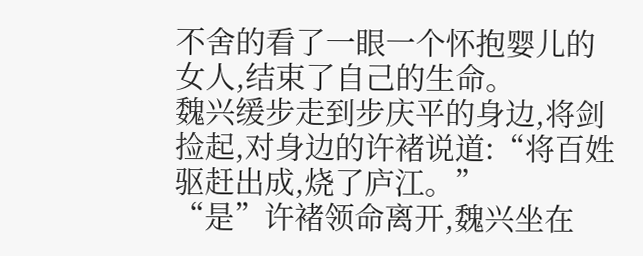不舍的看了一眼一个怀抱婴儿的女人,结束了自己的生命。
魏兴缓步走到步庆平的身边,将剑捡起,对身边的许褚说道:“将百姓驱赶出成,烧了庐江。”
“是”许褚领命离开,魏兴坐在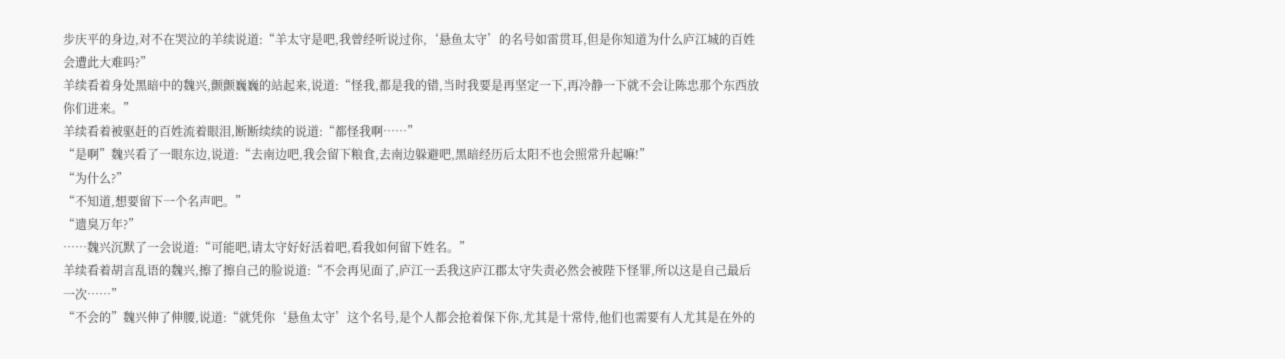步庆平的身边,对不在哭泣的羊续说道:“羊太守是吧,我曾经听说过你,‘悬鱼太守’的名号如雷贯耳,但是你知道为什么庐江城的百姓会遭此大难吗?”
羊续看着身处黑暗中的魏兴,颤颤巍巍的站起来,说道:“怪我,都是我的错,当时我要是再坚定一下,再冷静一下就不会让陈忠那个东西放你们进来。”
羊续看着被驱赶的百姓流着眼泪,断断续续的说道:“都怪我啊……”
“是啊”魏兴看了一眼东边,说道:“去南边吧,我会留下粮食,去南边躲避吧,黑暗经历后太阳不也会照常升起嘛!”
“为什么?”
“不知道,想要留下一个名声吧。”
“遗臭万年?”
……魏兴沉默了一会说道:“可能吧,请太守好好活着吧,看我如何留下姓名。”
羊续看着胡言乱语的魏兴,擦了擦自己的脸说道:“不会再见面了,庐江一丢我这庐江郡太守失责必然会被陛下怪罪,所以这是自己最后一次……”
“不会的”魏兴伸了伸腰,说道:“就凭你‘悬鱼太守’这个名号,是个人都会抢着保下你,尤其是十常侍,他们也需要有人尤其是在外的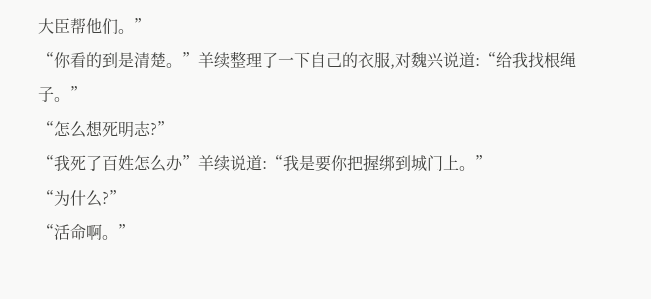大臣帮他们。”
“你看的到是清楚。”羊续整理了一下自己的衣服,对魏兴说道:“给我找根绳子。”
“怎么想死明志?”
“我死了百姓怎么办”羊续说道:“我是要你把握绑到城门上。”
“为什么?”
“活命啊。”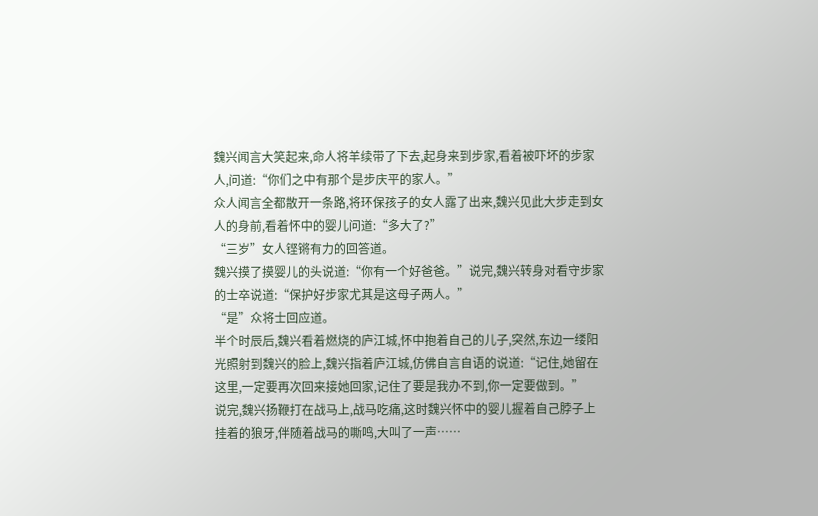魏兴闻言大笑起来,命人将羊续带了下去,起身来到步家,看着被吓坏的步家人,问道:“你们之中有那个是步庆平的家人。”
众人闻言全都散开一条路,将环保孩子的女人露了出来,魏兴见此大步走到女人的身前,看着怀中的婴儿问道:“多大了?”
“三岁”女人铿锵有力的回答道。
魏兴摸了摸婴儿的头说道:“你有一个好爸爸。”说完,魏兴转身对看守步家的士卒说道:“保护好步家尤其是这母子两人。”
“是”众将士回应道。
半个时辰后,魏兴看着燃烧的庐江城,怀中抱着自己的儿子,突然,东边一缕阳光照射到魏兴的脸上,魏兴指着庐江城,仿佛自言自语的说道:“记住,她留在这里,一定要再次回来接她回家,记住了要是我办不到,你一定要做到。”
说完,魏兴扬鞭打在战马上,战马吃痛,这时魏兴怀中的婴儿握着自己脖子上挂着的狼牙,伴随着战马的嘶鸣,大叫了一声……